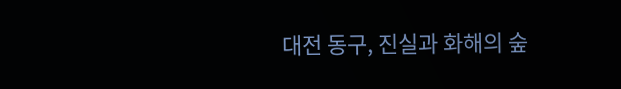대전 동구, 진실과 화해의 숲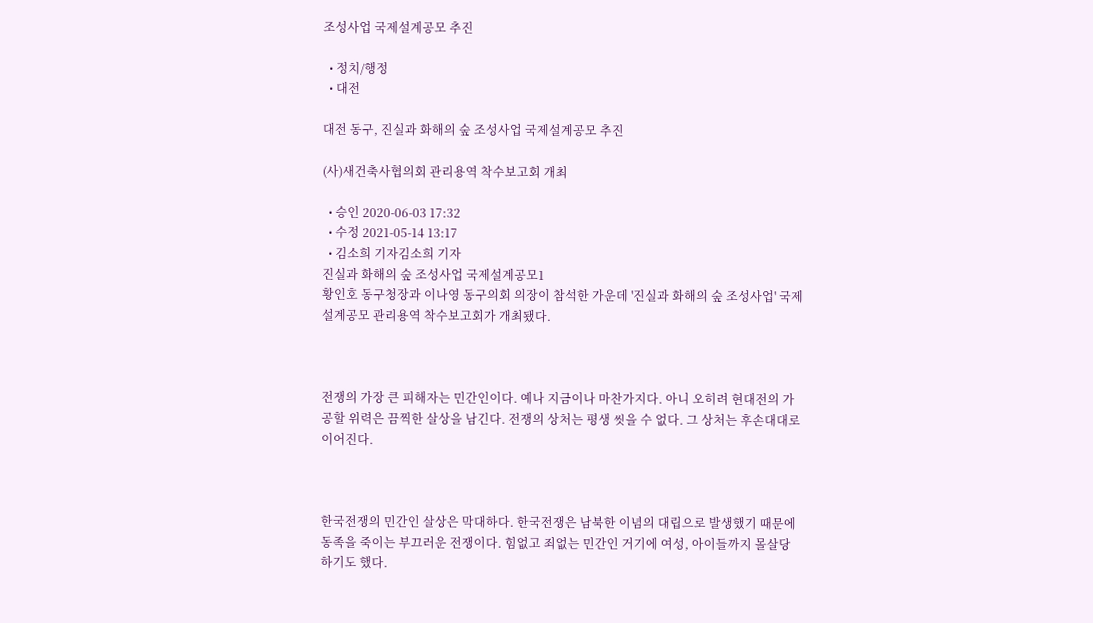조성사업 국제설계공모 추진

  • 정치/행정
  • 대전

대전 동구, 진실과 화해의 숲 조성사업 국제설계공모 추진

(사)새건축사협의회 관리용역 착수보고회 개최

  • 승인 2020-06-03 17:32
  • 수정 2021-05-14 13:17
  • 김소희 기자김소희 기자
진실과 화해의 숲 조성사업 국제설계공모1
황인호 동구청장과 이나영 동구의회 의장이 참석한 가운데 '진실과 화해의 숲 조성사업' 국제설계공모 관리용역 착수보고회가 개최됐다.



전쟁의 가장 큰 피해자는 민간인이다. 예나 지금이나 마찬가지다. 아니 오히려 현대전의 가공할 위력은 끔찍한 살상을 남긴다. 전쟁의 상처는 평생 씻을 수 없다. 그 상처는 후손대대로 이어진다.



한국전쟁의 민간인 살상은 막대하다. 한국전쟁은 남북한 이념의 대립으로 발생했기 때문에 동족을 죽이는 부끄러운 전쟁이다. 힘없고 죄없는 민간인 거기에 여성, 아이들까지 몰살당하기도 했다.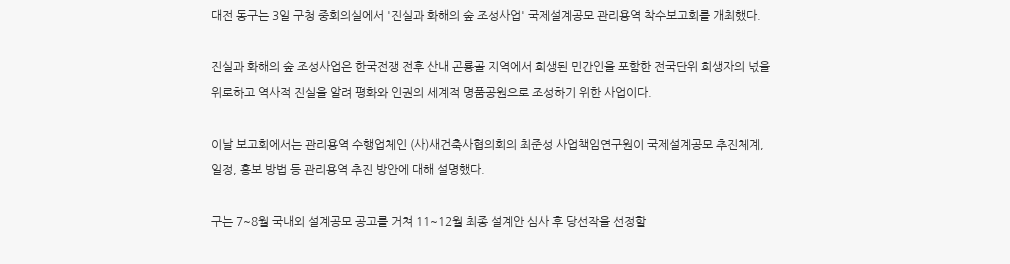대전 동구는 3일 구청 중회의실에서 '진실과 화해의 숲 조성사업' 국제설계공모 관리용역 착수보고회를 개최했다.

진실과 화해의 숲 조성사업은 한국전쟁 전후 산내 곤룡골 지역에서 희생된 민간인을 포함한 전국단위 희생자의 넋을 위로하고 역사적 진실을 알려 평화와 인권의 세계적 명품공원으로 조성하기 위한 사업이다.

이날 보고회에서는 관리용역 수행업체인 (사)새건축사협의회의 최준성 사업책임연구원이 국제설계공모 추진체계, 일정, 홍보 방법 등 관리용역 추진 방안에 대해 설명했다.

구는 7~8월 국내외 설계공모 공고를 거쳐 11~12월 최종 설계안 심사 후 당선작을 선정할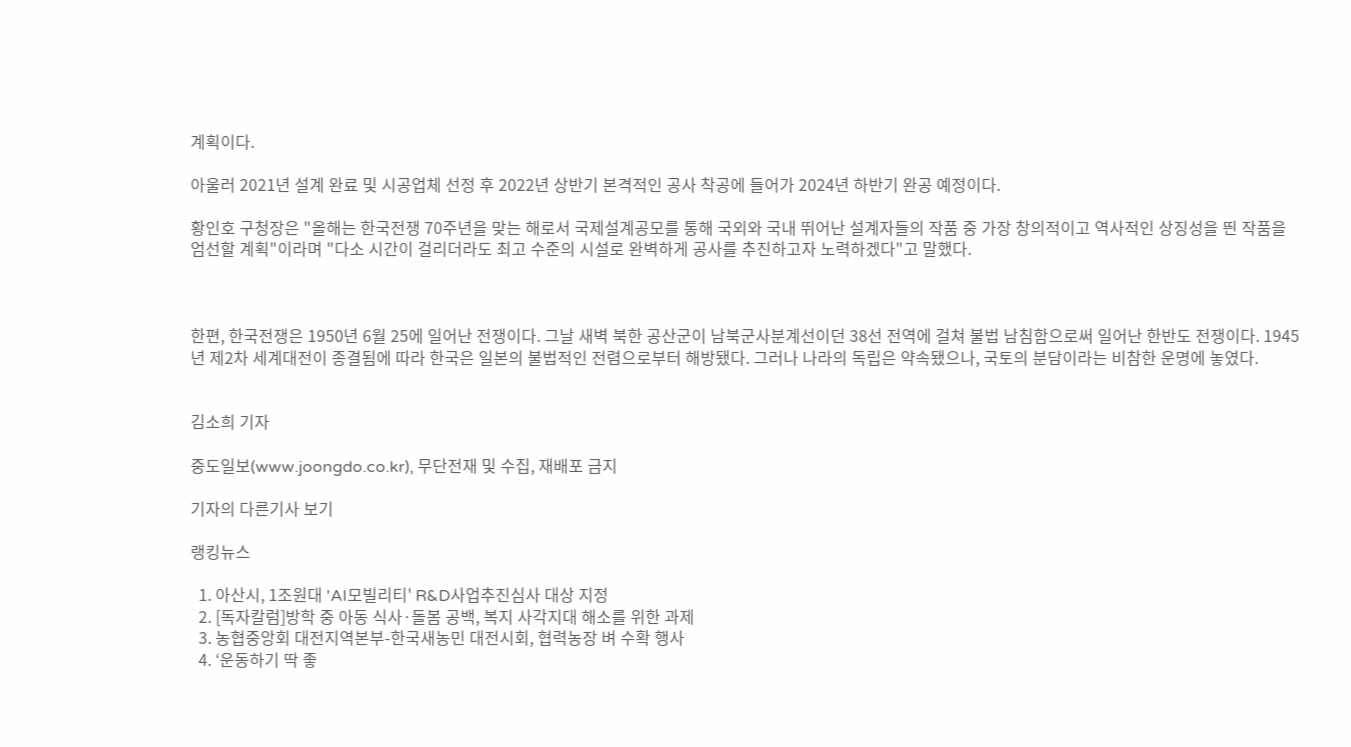계획이다.

아울러 2021년 설계 완료 및 시공업체 선정 후 2022년 상반기 본격적인 공사 착공에 들어가 2024년 하반기 완공 예정이다.

황인호 구청장은 "올해는 한국전쟁 70주년을 맞는 해로서 국제설계공모를 통해 국외와 국내 뛰어난 설계자들의 작품 중 가장 창의적이고 역사적인 상징성을 띈 작품을 엄선할 계획"이라며 "다소 시간이 걸리더라도 최고 수준의 시설로 완벽하게 공사를 추진하고자 노력하겠다"고 말했다.



한편, 한국전쟁은 1950년 6월 25에 일어난 전쟁이다. 그날 새벽 북한 공산군이 남북군사분계선이던 38선 전역에 걸쳐 불법 남침함으로써 일어난 한반도 전쟁이다. 1945년 제2차 세계대전이 종결됨에 따라 한국은 일본의 불법적인 전렴으로부터 해방됐다. 그러나 나라의 독립은 약속됐으나, 국토의 분담이라는 비참한 운명에 놓였다.


김소희 기자

중도일보(www.joongdo.co.kr), 무단전재 및 수집, 재배포 금지

기자의 다른기사 보기

랭킹뉴스

  1. 아산시, 1조원대 'AI모빌리티' R&D사업추진심사 대상 지정
  2. [독자칼럼]방학 중 아동 식사·돌봄 공백, 복지 사각지대 해소를 위한 과제
  3. 농협중앙회 대전지역본부-한국새농민 대전시회, 협력농장 벼 수확 행사
  4. ‘운동하기 딱 좋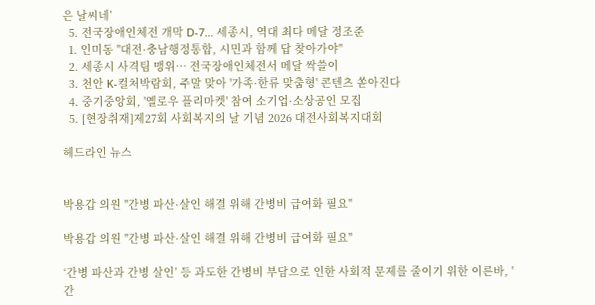은 날씨네’
  5. 전국장애인체전 개막 D-7… 세종시, 역대 최다 메달 정조준
  1. 인미동 "대전·충남행정통합, 시민과 함께 답 찾아가야"
  2. 세종시 사격팀 맹위… 전국장애인체전서 메달 싹쓸이
  3. 천안 K-컬처박람회, 주말 맞아 '가족·한류 맞춤형' 콘텐츠 쏟아진다
  4. 중기중앙회, '옐로우 플리마켓' 참여 소기업·소상공인 모집
  5. [현장취재]제27회 사회복지의 날 기념 2026 대전사회복지대회

헤드라인 뉴스


박용갑 의원 "간병 파산·살인 해결 위해 간병비 급여화 필요"

박용갑 의원 "간병 파산·살인 해결 위해 간병비 급여화 필요"

‘간병 파산과 간병 살인’ 등 과도한 간병비 부담으로 인한 사회적 문제를 줄이기 위한 이른바, '간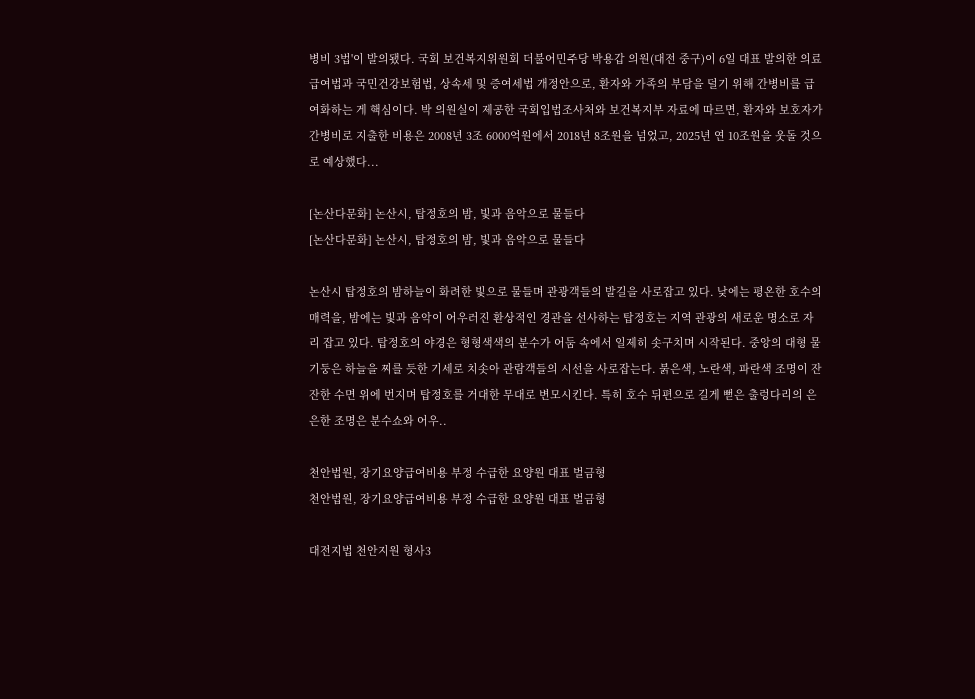병비 3법'이 발의됐다. 국회 보건복지위원회 더불어민주당 박용갑 의원(대전 중구)이 6일 대표 발의한 의료급여법과 국민건강보험법, 상속세 및 증여세법 개정안으로, 환자와 가족의 부담을 덜기 위해 간병비를 급여화하는 게 핵심이다. 박 의원실이 제공한 국회입법조사처와 보건복지부 자료에 따르면, 환자와 보호자가 간병비로 지출한 비용은 2008년 3조 6000억원에서 2018년 8조원을 넘었고, 2025년 연 10조원을 웃돌 것으로 예상했다...

[논산다문화] 논산시, 탑정호의 밤, 빛과 음악으로 물들다
[논산다문화] 논산시, 탑정호의 밤, 빛과 음악으로 물들다

논산시 탑정호의 밤하늘이 화려한 빛으로 물들며 관광객들의 발길을 사로잡고 있다. 낮에는 평온한 호수의 매력을, 밤에는 빛과 음악이 어우러진 환상적인 경관을 선사하는 탑정호는 지역 관광의 새로운 명소로 자리 잡고 있다. 탑정호의 야경은 형형색색의 분수가 어둠 속에서 일제히 솟구치며 시작된다. 중앙의 대형 물기둥은 하늘을 찌를 듯한 기세로 치솟아 관람객들의 시선을 사로잡는다. 붉은색, 노란색, 파란색 조명이 잔잔한 수면 위에 번지며 탑정호를 거대한 무대로 변모시킨다. 특히 호수 뒤편으로 길게 뻗은 출렁다리의 은은한 조명은 분수쇼와 어우..

천안법원, 장기요양급여비용 부정 수급한 요양원 대표 벌금형
천안법원, 장기요양급여비용 부정 수급한 요양원 대표 벌금형

대전지법 천안지원 형사3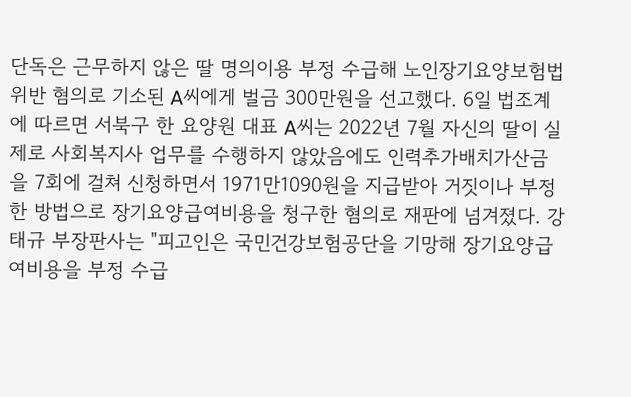단독은 근무하지 않은 딸 명의이용 부정 수급해 노인장기요양보험법위반 혐의로 기소된 A씨에게 벌금 300만원을 선고했다. 6일 법조계에 따르면 서북구 한 요양원 대표 A씨는 2022년 7월 자신의 딸이 실제로 사회복지사 업무를 수행하지 않았음에도 인력추가배치가산금을 7회에 걸쳐 신청하면서 1971만1090원을 지급받아 거짓이나 부정한 방법으로 장기요양급여비용을 청구한 혐의로 재판에 넘겨졌다. 강태규 부장판사는 "피고인은 국민건강보험공단을 기망해 장기요양급여비용을 부정 수급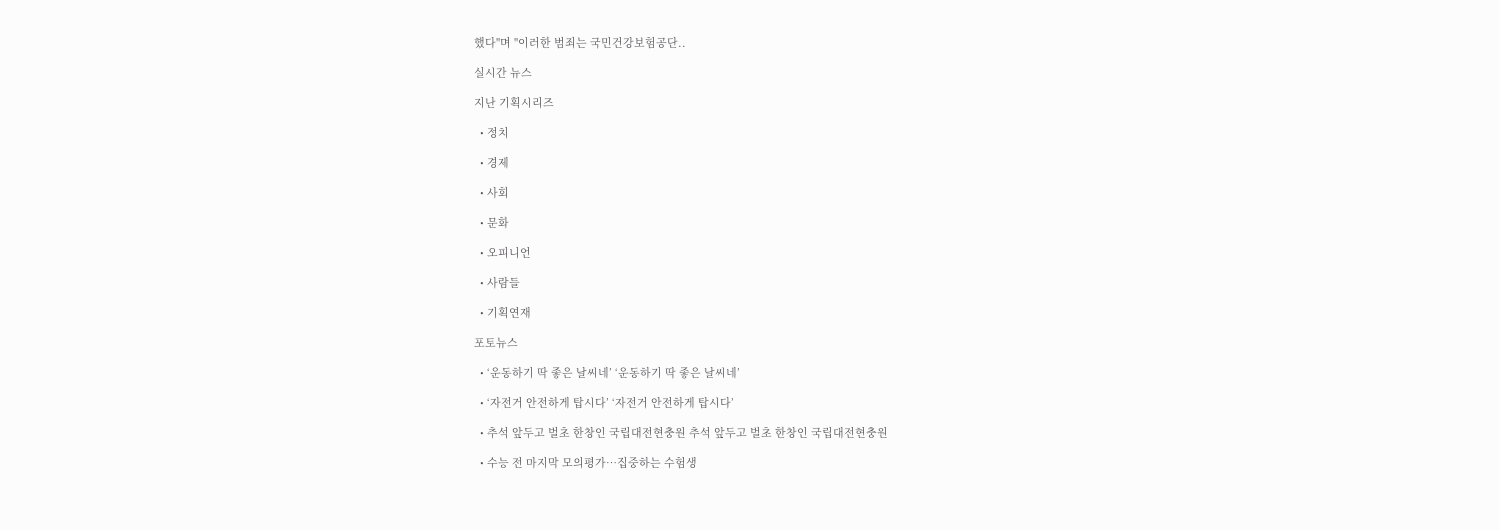했다"며 "이러한 범죄는 국민건강보험공단..

실시간 뉴스

지난 기획시리즈

  • 정치

  • 경제

  • 사회

  • 문화

  • 오피니언

  • 사람들

  • 기획연재

포토뉴스

  • ‘운동하기 딱 좋은 날씨네’ ‘운동하기 딱 좋은 날씨네’

  • ‘자전거 안전하게 탑시다’ ‘자전거 안전하게 탑시다’

  • 추석 앞두고 벌초 한창인 국립대전현충원 추석 앞두고 벌초 한창인 국립대전현충원

  • 수능 전 마지막 모의평가…집중하는 수험생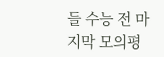들 수능 전 마지막 모의평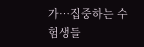가…집중하는 수험생들